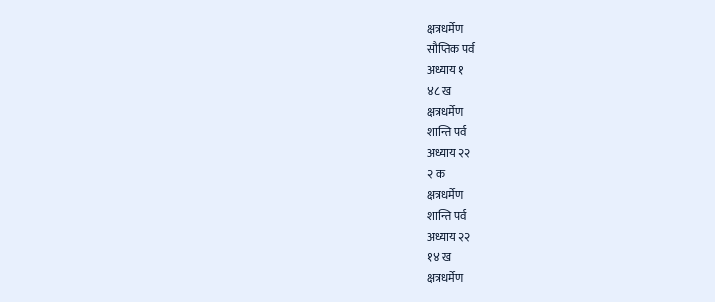क्षत्रधर्मेण
सौप्तिक पर्व
अध्याय १
४८ ख
क्षत्रधर्मेण
शान्ति पर्व
अध्याय २२
२ क
क्षत्रधर्मेण
शान्ति पर्व
अध्याय २२
१४ ख
क्षत्रधर्मेण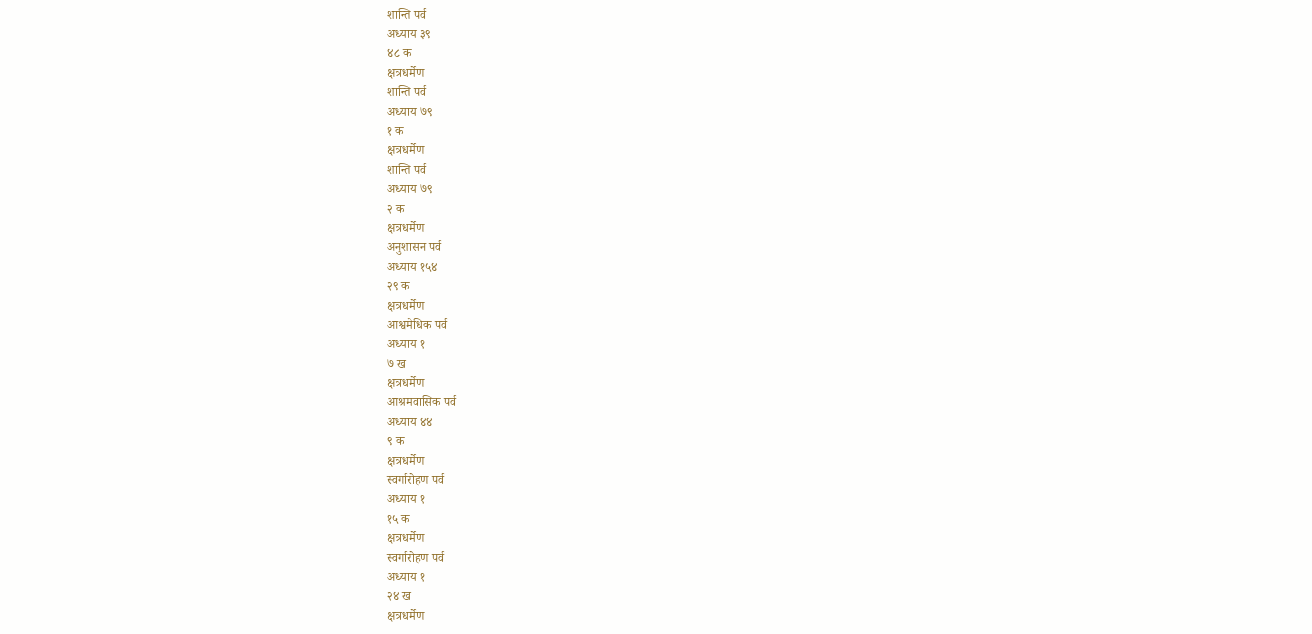शान्ति पर्व
अध्याय ३९
४८ क
क्षत्रधर्मेण
शान्ति पर्व
अध्याय ७९
१ क
क्षत्रधर्मेण
शान्ति पर्व
अध्याय ७९
२ क
क्षत्रधर्मेण
अनुशासन पर्व
अध्याय १५४
२९ क
क्षत्रधर्मेण
आश्वमेधिक पर्व
अध्याय १
७ ख
क्षत्रधर्मेण
आश्रमवासिक पर्व
अध्याय ४४
९ क
क्षत्रधर्मेण
स्वर्गारोहण पर्व
अध्याय १
१५ क
क्षत्रधर्मेण
स्वर्गारोहण पर्व
अध्याय १
२४ ख
क्षत्रधर्मेण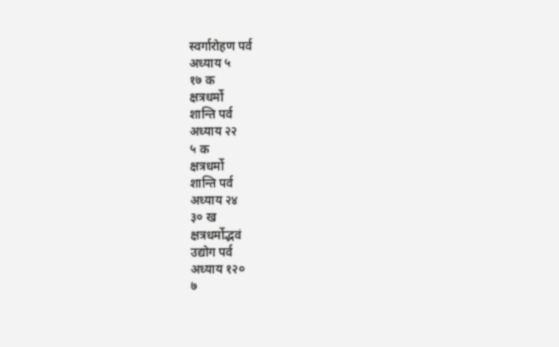स्वर्गारोहण पर्व
अध्याय ५
१७ क
क्षत्रधर्मो
शान्ति पर्व
अध्याय २२
५ क
क्षत्रधर्मो
शान्ति पर्व
अध्याय २४
३० ख
क्षत्रधर्मोद्भवं
उद्योग पर्व
अध्याय १२०
७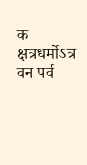क
क्षत्रधर्मोऽत्र
वन पर्व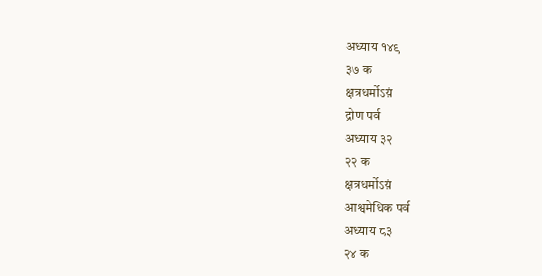अध्याय १४९
३७ क
क्षत्रधर्मोऽय़ं
द्रोण पर्व
अध्याय ३२
२२ क
क्षत्रधर्मोऽय़ं
आश्वमेधिक पर्व
अध्याय ८३
२४ क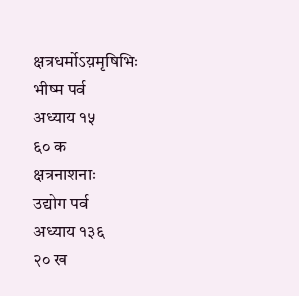क्षत्रधर्मोऽय़मृषिभिः
भीष्म पर्व
अध्याय १५
६० क
क्षत्रनाशनाः
उद्योग पर्व
अध्याय १३६
२० ख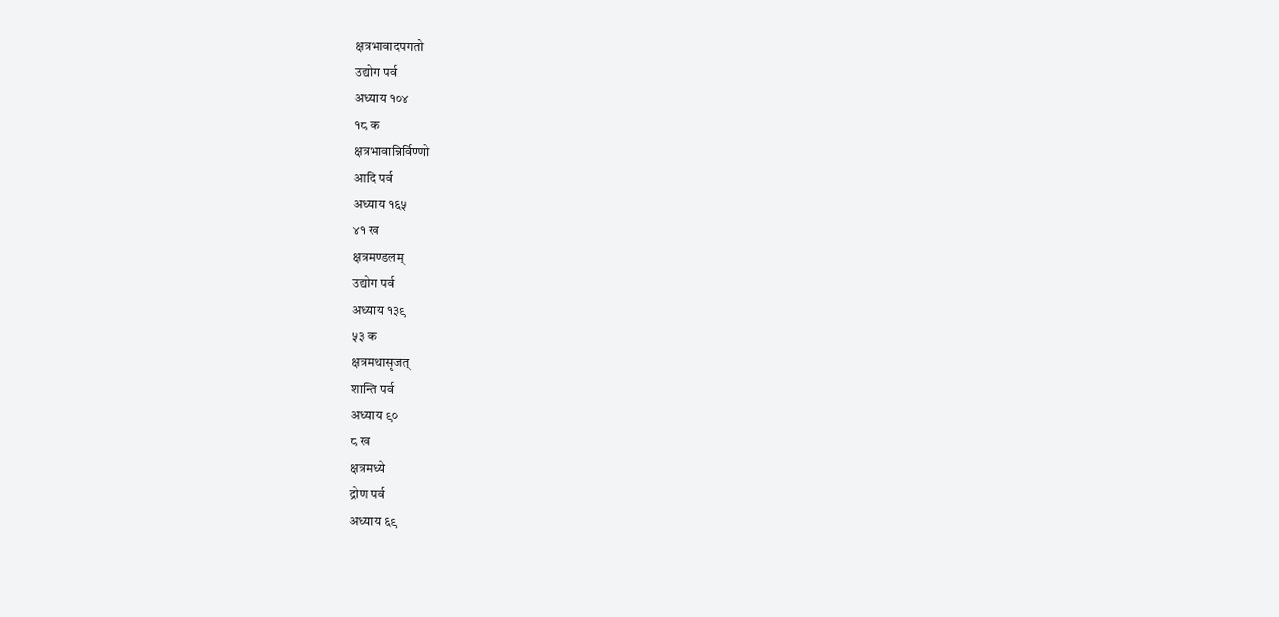क्षत्रभावादपगतो
उद्योग पर्व
अध्याय १०४
१८ क
क्षत्रभावान्निर्विण्णो
आदि पर्व
अध्याय १६५
४१ ख
क्षत्रमण्डलम्
उद्योग पर्व
अध्याय १३९
५३ क
क्षत्रमथासृजत्
शान्ति पर्व
अध्याय ९०
८ ख
क्षत्रमध्ये
द्रोण पर्व
अध्याय ६९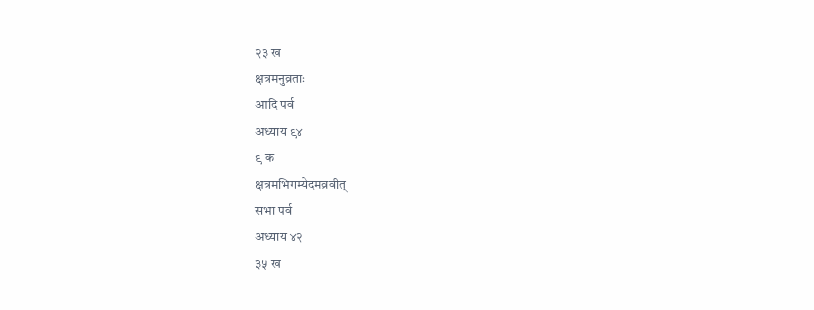२३ ख
क्षत्रमनुव्रताः
आदि पर्व
अध्याय ९४
९ क
क्षत्रमभिगम्येदमव्रवीत्
सभा पर्व
अध्याय ४२
३५ ख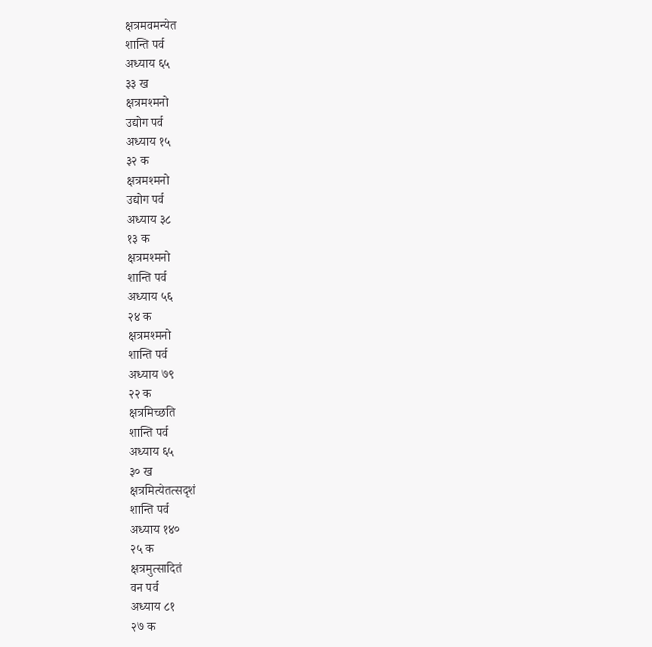क्षत्रमवमन्येत
शान्ति पर्व
अध्याय ६५
३३ ख
क्षत्रमश्मनो
उद्योग पर्व
अध्याय १५
३२ क
क्षत्रमश्मनो
उद्योग पर्व
अध्याय ३८
१३ क
क्षत्रमश्मनो
शान्ति पर्व
अध्याय ५६
२४ क
क्षत्रमश्मनो
शान्ति पर्व
अध्याय ७९
२२ क
क्षत्रमिच्छति
शान्ति पर्व
अध्याय ६५
३० ख
क्षत्रमित्येतत्सदृशं
शान्ति पर्व
अध्याय १४०
२५ क
क्षत्रमुत्सादितं
वन पर्व
अध्याय ८१
२७ क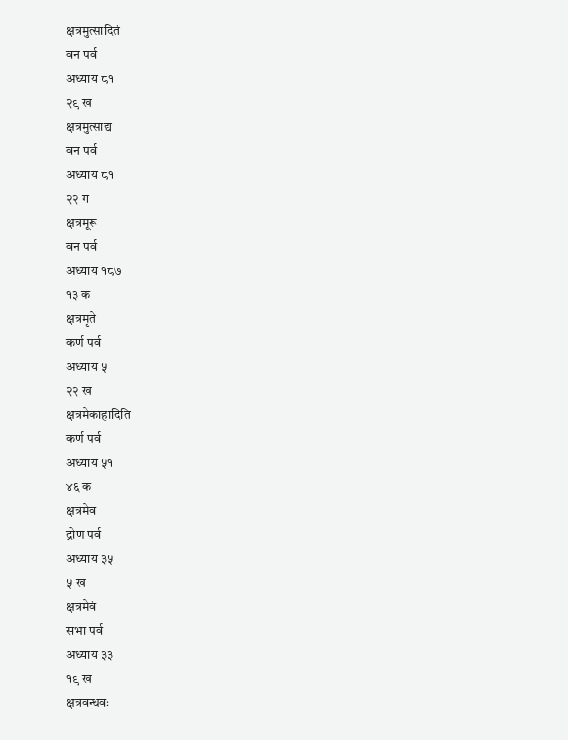क्षत्रमुत्सादितं
वन पर्व
अध्याय ८१
२९ ख
क्षत्रमुत्साद्य
वन पर्व
अध्याय ८१
२२ ग
क्षत्रमूरू
वन पर्व
अध्याय १८७
१३ क
क्षत्रमृते
कर्ण पर्व
अध्याय ५
२२ ख
क्षत्रमेकाहादिति
कर्ण पर्व
अध्याय ५१
४६ क
क्षत्रमेव
द्रोण पर्व
अध्याय ३५
५ ख
क्षत्रमेवं
सभा पर्व
अध्याय ३३
१९ ख
क्षत्रवन्धवः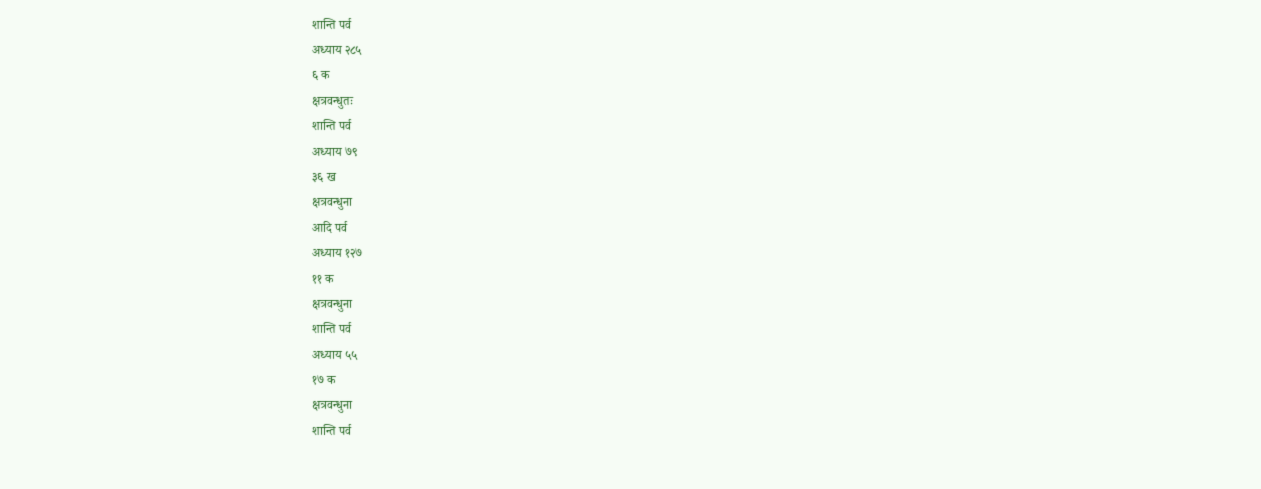शान्ति पर्व
अध्याय २८५
६ क
क्षत्रवन्धुतः
शान्ति पर्व
अध्याय ७९
३६ ख
क्षत्रवन्धुना
आदि पर्व
अध्याय १२७
११ क
क्षत्रवन्धुना
शान्ति पर्व
अध्याय ५५
१७ क
क्षत्रवन्धुना
शान्ति पर्व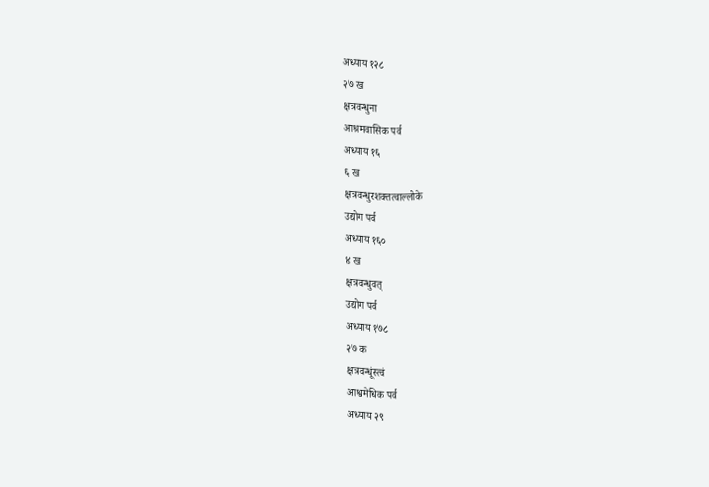अध्याय १२८
२७ ख
क्षत्रवन्धुना
आश्रमवासिक पर्व
अध्याय १६
६ ख
क्षत्रवन्धुरशक्तत्वाल्लोके
उद्योग पर्व
अध्याय १६०
४ ख
क्षत्रवन्धुवत्
उद्योग पर्व
अध्याय १७८
२७ क
क्षत्रवन्धूंस्त्वं
आश्वमेधिक पर्व
अध्याय २९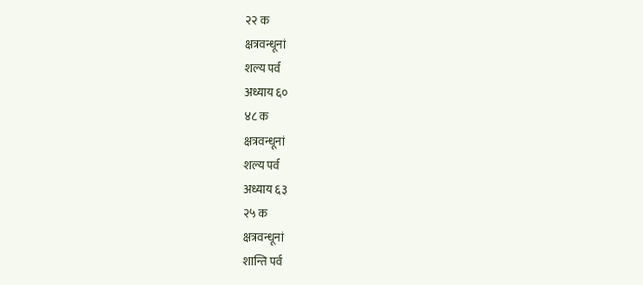२२ क
क्षत्रवन्धूनां
शल्य पर्व
अध्याय ६०
४८ क
क्षत्रवन्धूनां
शल्य पर्व
अध्याय ६३
२५ क
क्षत्रवन्धूनां
शान्ति पर्व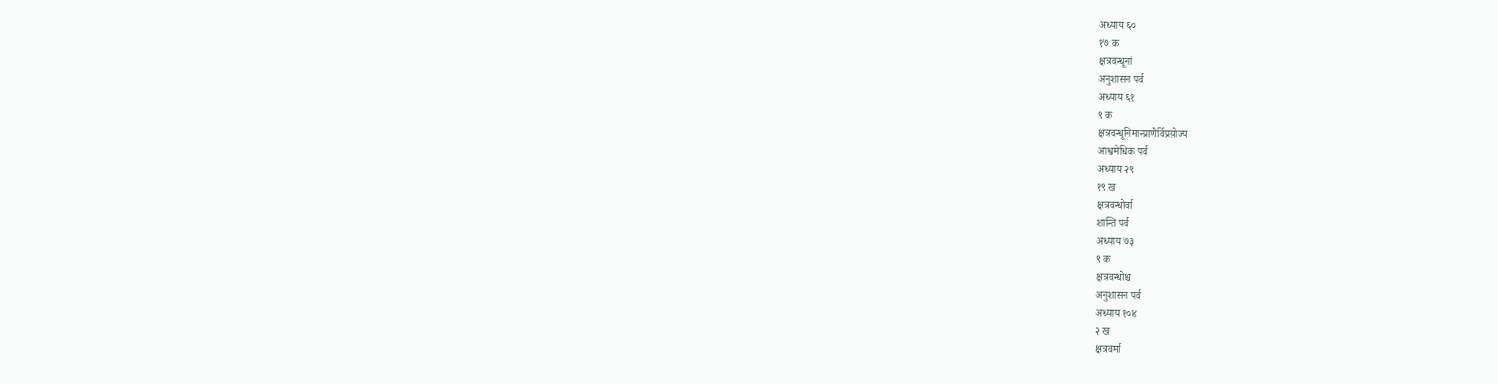अध्याय ६०
१७ क
क्षत्रवन्धूनां
अनुशासन पर्व
अध्याय ६१
९ क
क्षत्रवन्धूनिमान्प्राणैर्विप्रय़ोज्य
आश्वमेधिक पर्व
अध्याय २९
१९ ख
क्षत्रवन्धोर्वा
शान्ति पर्व
अध्याय ७३
९ क
क्षत्रवन्धोश्च
अनुशासन पर्व
अध्याय १०४
२ ख
क्षत्रवर्मा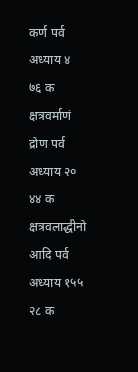कर्ण पर्व
अध्याय ४
७६ क
क्षत्रवर्माणं
द्रोण पर्व
अध्याय २०
४४ क
क्षत्रवलाद्धीनो
आदि पर्व
अध्याय १५५
२८ क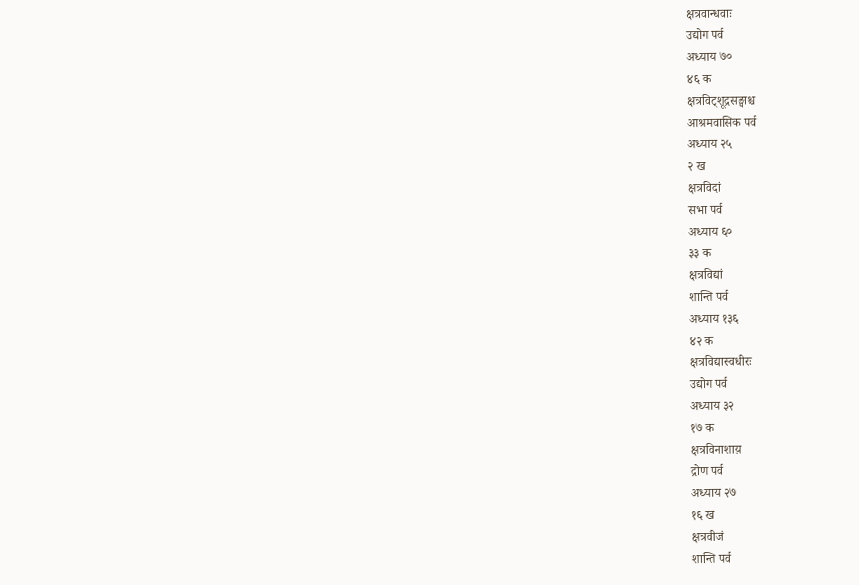क्षत्रवान्धवाः
उद्योग पर्व
अध्याय ७०
४६ क
क्षत्रविट्शूद्रसङ्घाश्च
आश्रमवासिक पर्व
अध्याय २५
२ ख
क्षत्रविदां
सभा पर्व
अध्याय ६०
३३ क
क्षत्रविद्यां
शान्ति पर्व
अध्याय १३६
४२ क
क्षत्रविद्यास्वधीरः
उद्योग पर्व
अध्याय ३२
१७ क
क्षत्रविनाशाय़
द्रोण पर्व
अध्याय २७
१६ ख
क्षत्रवीजं
शान्ति पर्व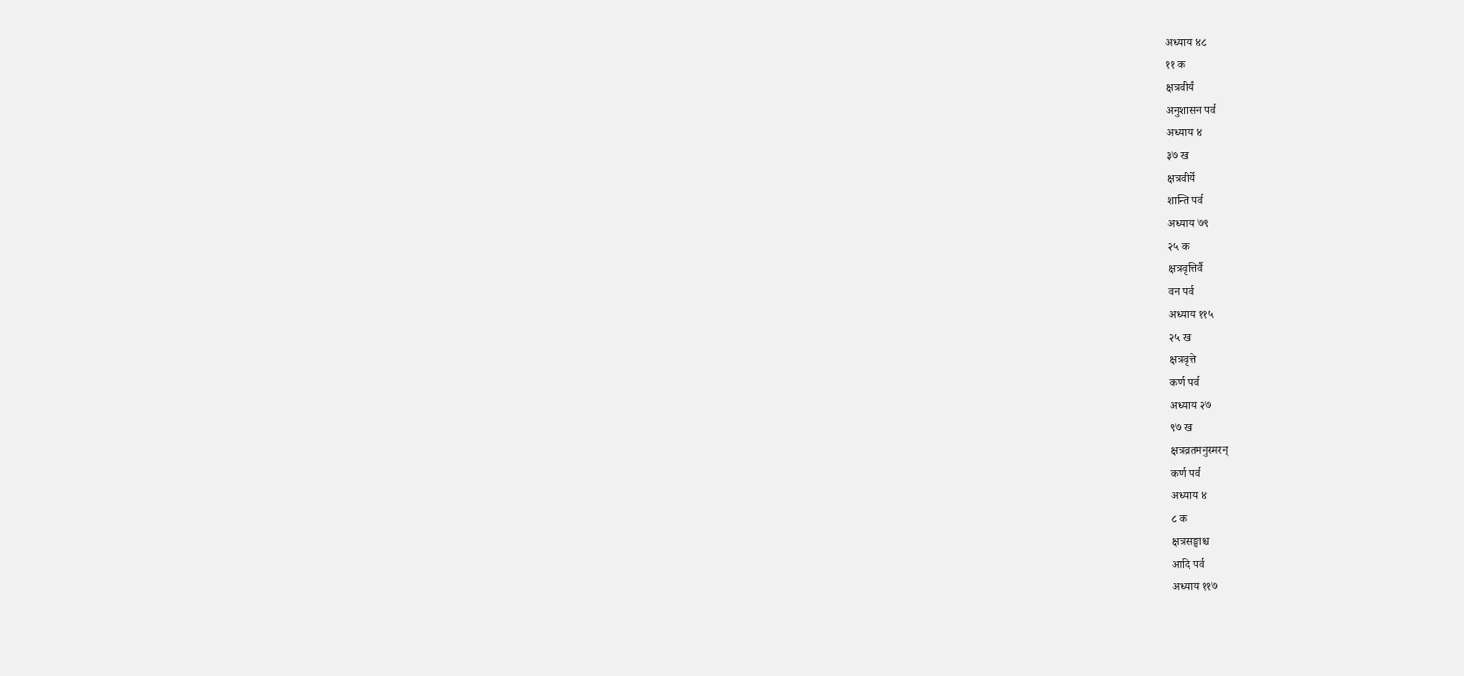अध्याय ४८
११ क
क्षत्रवीर्यं
अनुशासन पर्व
अध्याय ४
३७ ख
क्षत्रवीर्ये
शान्ति पर्व
अध्याय ७९
२५ क
क्षत्रवृत्तिर्वै
वन पर्व
अध्याय ११५
२५ ख
क्षत्रवृत्ते
कर्ण पर्व
अध्याय २७
९७ ख
क्षत्रव्रतमनुस्मरन्
कर्ण पर्व
अध्याय ४
८ क
क्षत्रसङ्घाश्च
आदि पर्व
अध्याय ११७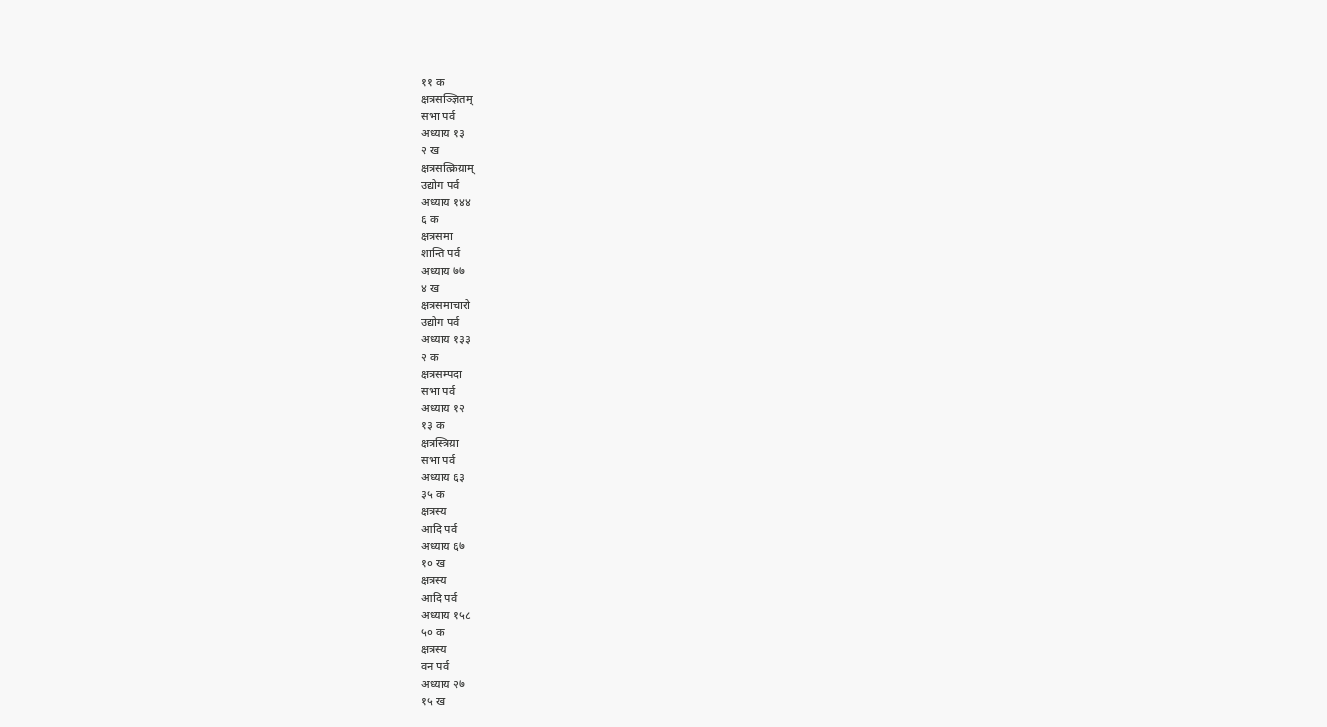११ क
क्षत्रसञ्ज्ञितम्
सभा पर्व
अध्याय १३
२ ख
क्षत्रसत्क्रिय़ाम्
उद्योग पर्व
अध्याय १४४
६ क
क्षत्रसमा
शान्ति पर्व
अध्याय ७७
४ ख
क्षत्रसमाचारो
उद्योग पर्व
अध्याय १३३
२ क
क्षत्रसम्पदा
सभा पर्व
अध्याय १२
१३ क
क्षत्रस्त्रिय़ा
सभा पर्व
अध्याय ६३
३५ क
क्षत्रस्य
आदि पर्व
अध्याय ६७
१० ख
क्षत्रस्य
आदि पर्व
अध्याय १५८
५० क
क्षत्रस्य
वन पर्व
अध्याय २७
१५ ख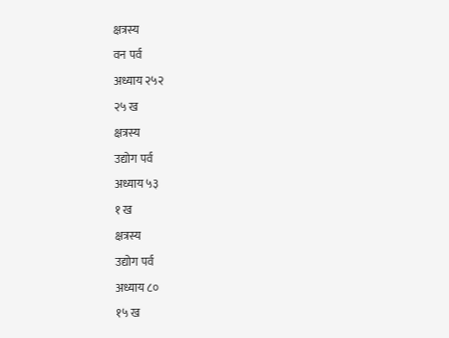क्षत्रस्य
वन पर्व
अध्याय २५२
२५ ख
क्षत्रस्य
उद्योग पर्व
अध्याय ५३
१ ख
क्षत्रस्य
उद्योग पर्व
अध्याय ८०
१५ ख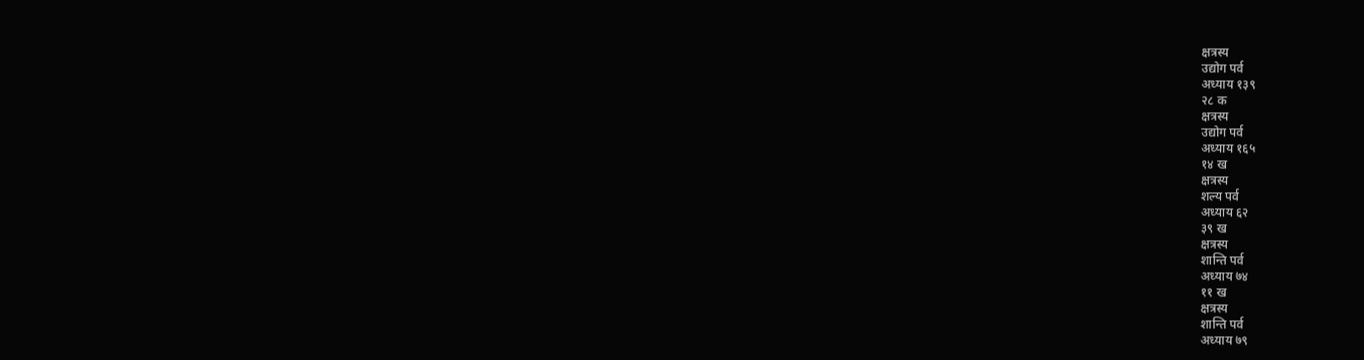क्षत्रस्य
उद्योग पर्व
अध्याय १३९
२८ क
क्षत्रस्य
उद्योग पर्व
अध्याय १६५
१४ ख
क्षत्रस्य
शल्य पर्व
अध्याय ६२
३९ ख
क्षत्रस्य
शान्ति पर्व
अध्याय ७४
११ ख
क्षत्रस्य
शान्ति पर्व
अध्याय ७९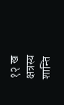१२ ख
क्षत्रस्य
शान्ति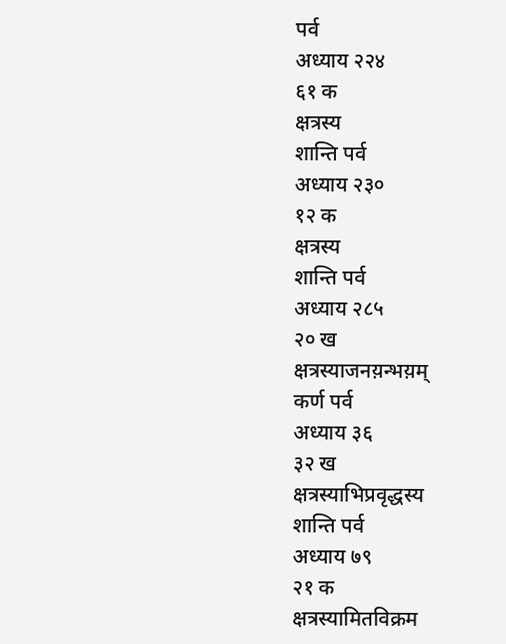पर्व
अध्याय २२४
६१ क
क्षत्रस्य
शान्ति पर्व
अध्याय २३०
१२ क
क्षत्रस्य
शान्ति पर्व
अध्याय २८५
२० ख
क्षत्रस्याजनय़न्भय़म्
कर्ण पर्व
अध्याय ३६
३२ ख
क्षत्रस्याभिप्रवृद्धस्य
शान्ति पर्व
अध्याय ७९
२१ क
क्षत्रस्यामितविक्रम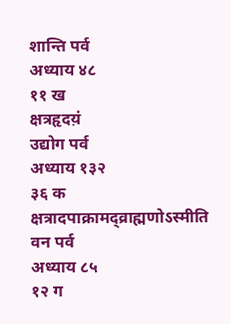शान्ति पर्व
अध्याय ४८
११ ख
क्षत्रहृदय़ं
उद्योग पर्व
अध्याय १३२
३६ क
क्षत्रादपाक्रामद्व्राह्मणोऽस्मीति
वन पर्व
अध्याय ८५
१२ ग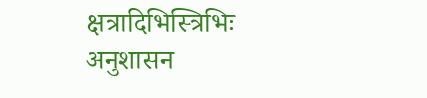क्षत्रादिभिस्त्रिभिः
अनुशासन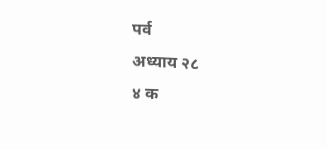पर्व
अध्याय २८
४ क